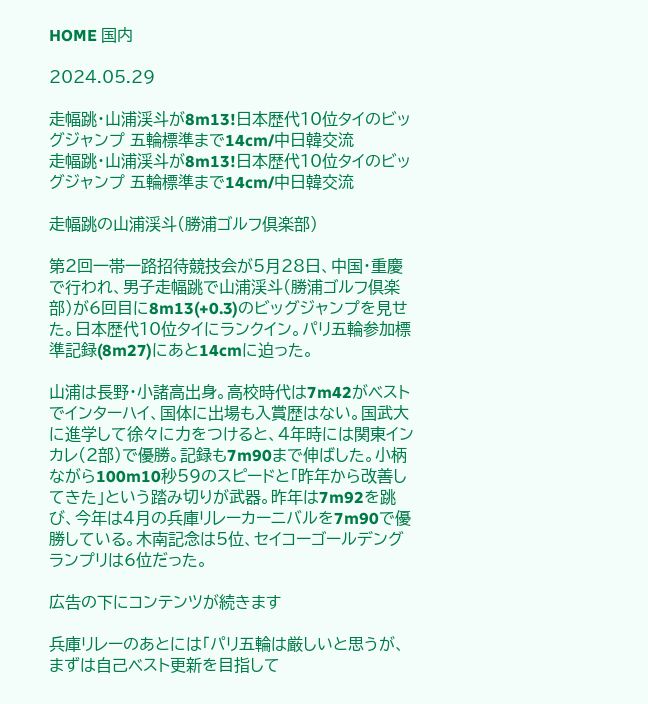HOME 国内

2024.05.29

走幅跳・山浦渓斗が8m13!日本歴代10位タイのビッグジャンプ 五輪標準まで14cm/中日韓交流
走幅跳・山浦渓斗が8m13!日本歴代10位タイのビッグジャンプ 五輪標準まで14cm/中日韓交流

走幅跳の山浦渓斗(勝浦ゴルフ倶楽部)

第2回一帯一路招待競技会が5月28日、中国・重慶で行われ、男子走幅跳で山浦渓斗(勝浦ゴルフ倶楽部)が6回目に8m13(+0.3)のビッグジャンプを見せた。日本歴代10位タイにランクイン。パリ五輪参加標準記録(8m27)にあと14cmに迫った。

山浦は長野・小諸高出身。高校時代は7m42がベストでインターハイ、国体に出場も入賞歴はない。国武大に進学して徐々に力をつけると、4年時には関東インカレ(2部)で優勝。記録も7m90まで伸ばした。小柄ながら100m10秒59のスピードと「昨年から改善してきた」という踏み切りが武器。昨年は7m92を跳び、今年は4月の兵庫リレーカーニバルを7m90で優勝している。木南記念は5位、セイコーゴールデングランプリは6位だった。

広告の下にコンテンツが続きます

兵庫リレーのあとには「パリ五輪は厳しいと思うが、まずは自己ベスト更新を目指して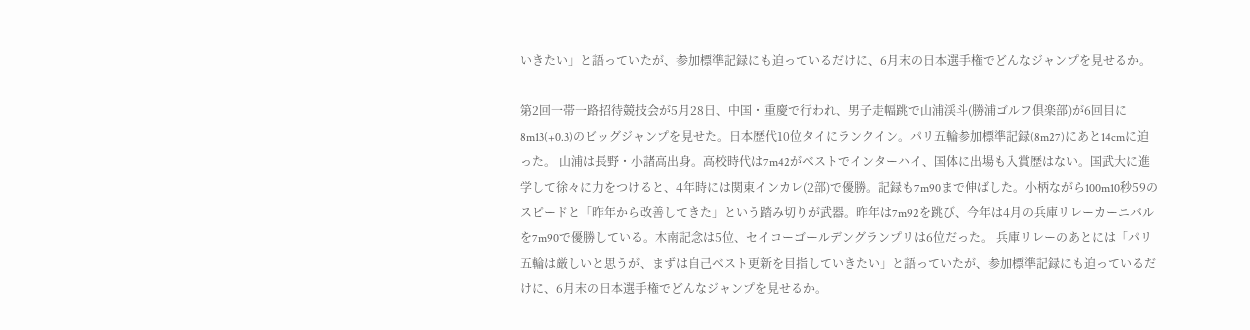いきたい」と語っていたが、参加標準記録にも迫っているだけに、6月末の日本選手権でどんなジャンプを見せるか。

第2回一帯一路招待競技会が5月28日、中国・重慶で行われ、男子走幅跳で山浦渓斗(勝浦ゴルフ倶楽部)が6回目に8m13(+0.3)のビッグジャンプを見せた。日本歴代10位タイにランクイン。パリ五輪参加標準記録(8m27)にあと14cmに迫った。 山浦は長野・小諸高出身。高校時代は7m42がベストでインターハイ、国体に出場も入賞歴はない。国武大に進学して徐々に力をつけると、4年時には関東インカレ(2部)で優勝。記録も7m90まで伸ばした。小柄ながら100m10秒59のスピードと「昨年から改善してきた」という踏み切りが武器。昨年は7m92を跳び、今年は4月の兵庫リレーカーニバルを7m90で優勝している。木南記念は5位、セイコーゴールデングランプリは6位だった。 兵庫リレーのあとには「パリ五輪は厳しいと思うが、まずは自己ベスト更新を目指していきたい」と語っていたが、参加標準記録にも迫っているだけに、6月末の日本選手権でどんなジャンプを見せるか。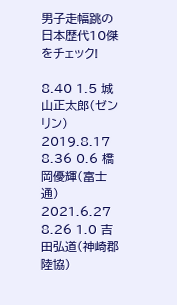男子走幅跳の日本歴代10傑をチェック!

8.40 1.5 城山正太郎(ゼンリン) 2019.8.17 8.36 0.6 橋岡優輝(富士通) 2021.6.27 8.26 1.0 吉田弘道(神崎郡陸協)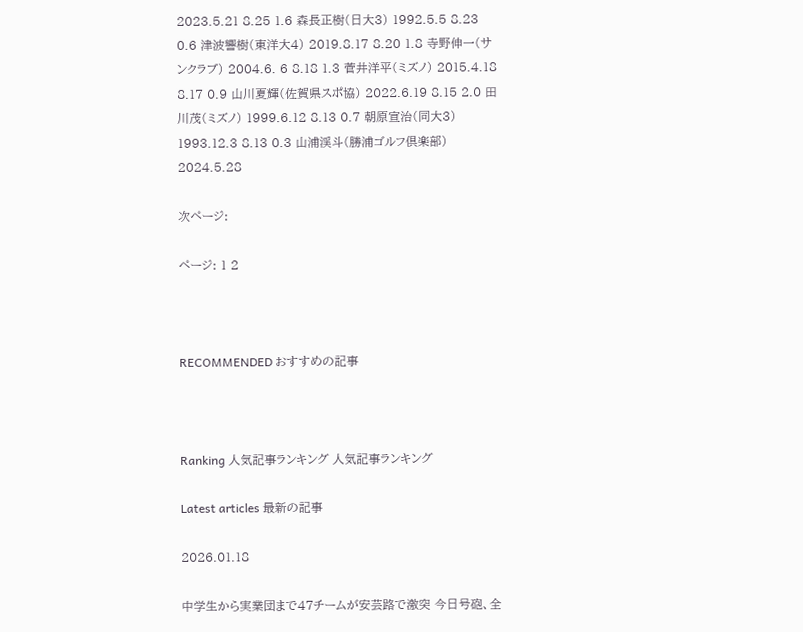2023.5.21 8.25 1.6 森長正樹(日大3) 1992.5.5 8.23 0.6 津波響樹(東洋大4) 2019.8.17 8.20 1.8 寺野伸一(サンクラブ) 2004.6. 6 8.18 1.3 菅井洋平(ミズノ) 2015.4.18 8.17 0.9 山川夏輝(佐賀県スポ協) 2022.6.19 8.15 2.0 田川茂(ミズノ) 1999.6.12 8.13 0.7 朝原宣治(同大3) 1993.12.3 8.13 0.3 山浦渓斗(勝浦ゴルフ倶楽部) 2024.5.28

次ページ:

ページ: 1 2



RECOMMENDED おすすめの記事



Ranking 人気記事ランキング 人気記事ランキング

Latest articles 最新の記事

2026.01.18

中学生から実業団まで47チームが安芸路で激突 今日号砲、全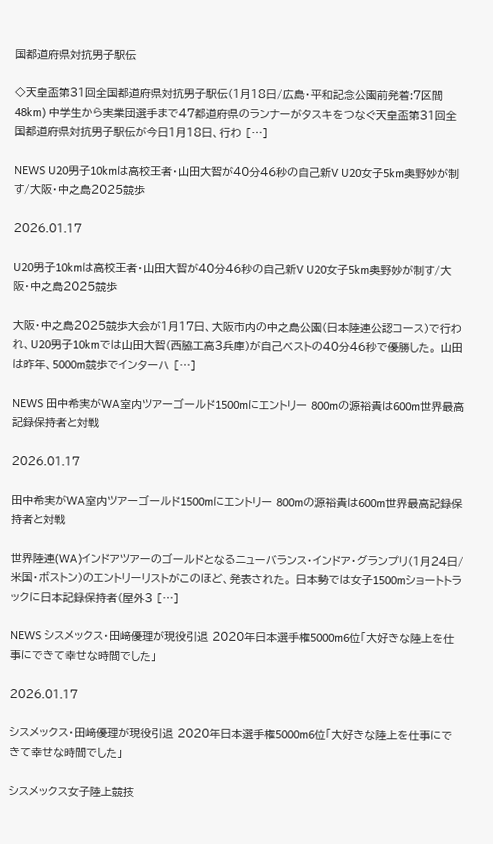国都道府県対抗男子駅伝

◇天皇盃第31回全国都道府県対抗男子駅伝(1月18日/広島・平和記念公園前発着:7区間48km) 中学生から実業団選手まで47都道府県のランナーがタスキをつなぐ天皇盃第31回全国都道府県対抗男子駅伝が今日1月18日、行わ […]

NEWS U20男子10kmは高校王者・山田大智が40分46秒の自己新V U20女子5km奥野妙が制す/大阪・中之島2025競歩

2026.01.17

U20男子10kmは高校王者・山田大智が40分46秒の自己新V U20女子5km奥野妙が制す/大阪・中之島2025競歩

大阪・中之島2025競歩大会が1月17日、大阪市内の中之島公園(日本陸連公認コース)で行われ、U20男子10kmでは山田大智(西脇工高3兵庫)が自己ベストの40分46秒で優勝した。 山田は昨年、5000m競歩でインターハ […]

NEWS 田中希実がWA室内ツアーゴールド1500mにエントリー 800mの源裕貴は600m世界最高記録保持者と対戦

2026.01.17

田中希実がWA室内ツアーゴールド1500mにエントリー 800mの源裕貴は600m世界最高記録保持者と対戦

世界陸連(WA)インドアツアーのゴールドとなるニューバランス・インドア・グランプリ(1月24日/米国・ボストン)のエントリーリストがこのほど、発表された。 日本勢では女子1500mショートトラックに日本記録保持者(屋外3 […]

NEWS シスメックス・田﨑優理が現役引退 2020年日本選手権5000m6位「大好きな陸上を仕事にできて幸せな時間でした」

2026.01.17

シスメックス・田﨑優理が現役引退 2020年日本選手権5000m6位「大好きな陸上を仕事にできて幸せな時間でした」

シスメックス女子陸上競技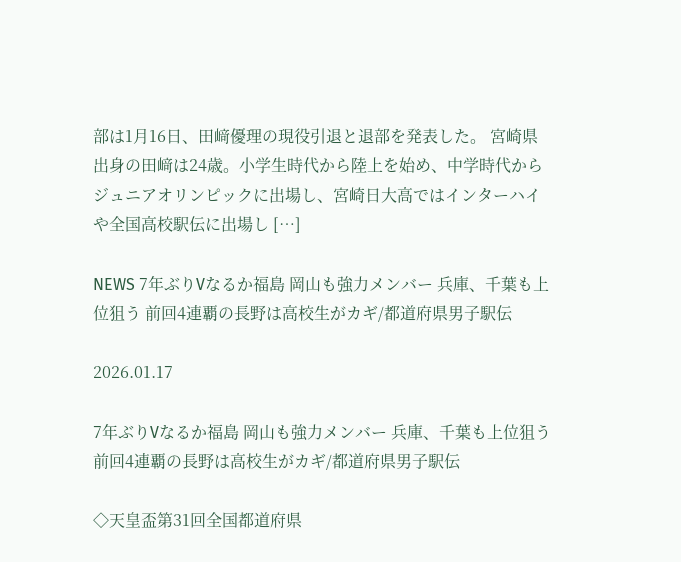部は1月16日、田﨑優理の現役引退と退部を発表した。 宮崎県出身の田﨑は24歳。小学生時代から陸上を始め、中学時代からジュニアオリンピックに出場し、宮崎日大高ではインターハイや全国高校駅伝に出場し […]

NEWS 7年ぶりVなるか福島 岡山も強力メンバー 兵庫、千葉も上位狙う 前回4連覇の長野は高校生がカギ/都道府県男子駅伝

2026.01.17

7年ぶりVなるか福島 岡山も強力メンバー 兵庫、千葉も上位狙う 前回4連覇の長野は高校生がカギ/都道府県男子駅伝

◇天皇盃第31回全国都道府県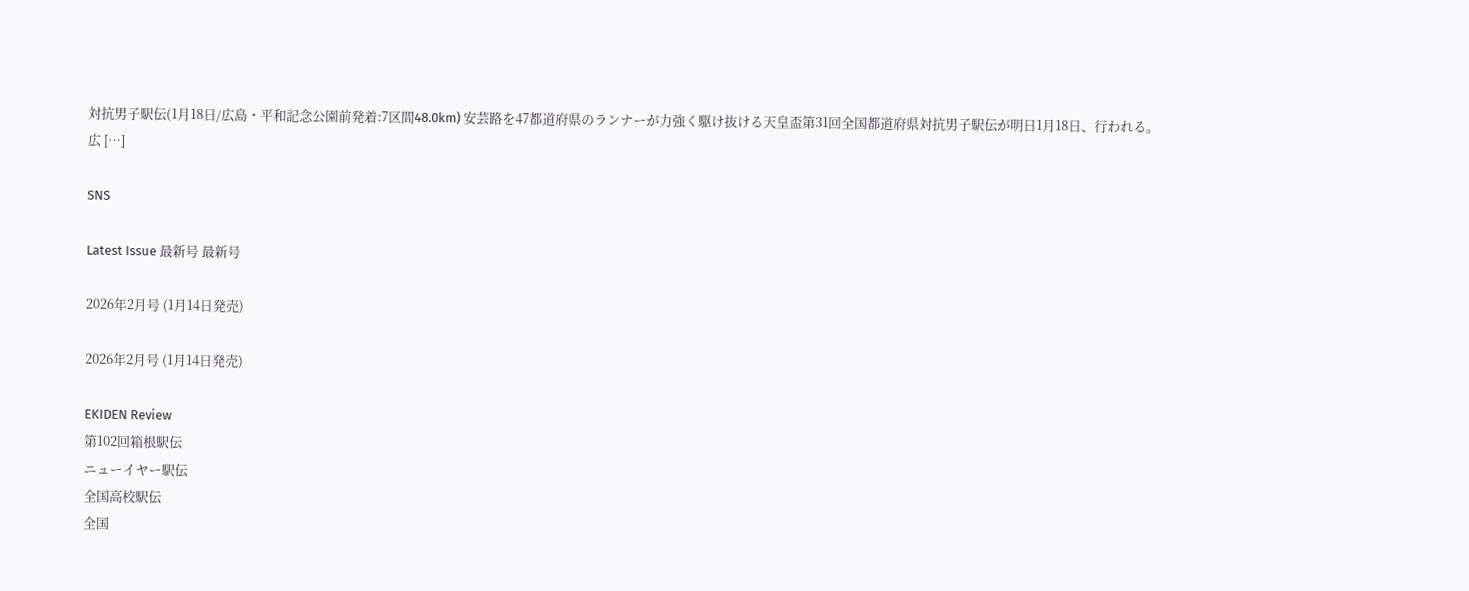対抗男子駅伝(1月18日/広島・平和記念公園前発着:7区間48.0km) 安芸路を47都道府県のランナーが力強く駆け抜ける天皇盃第31回全国都道府県対抗男子駅伝が明日1月18日、行われる。 広 […]

SNS

Latest Issue 最新号 最新号

2026年2月号 (1月14日発売)

2026年2月号 (1月14日発売)

EKIDEN Review
第102回箱根駅伝
ニューイヤー駅伝
全国高校駅伝
全国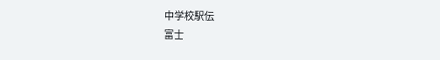中学校駅伝
富士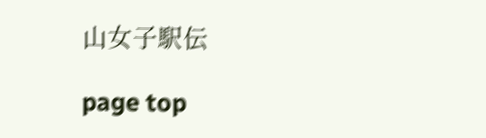山女子駅伝

page top